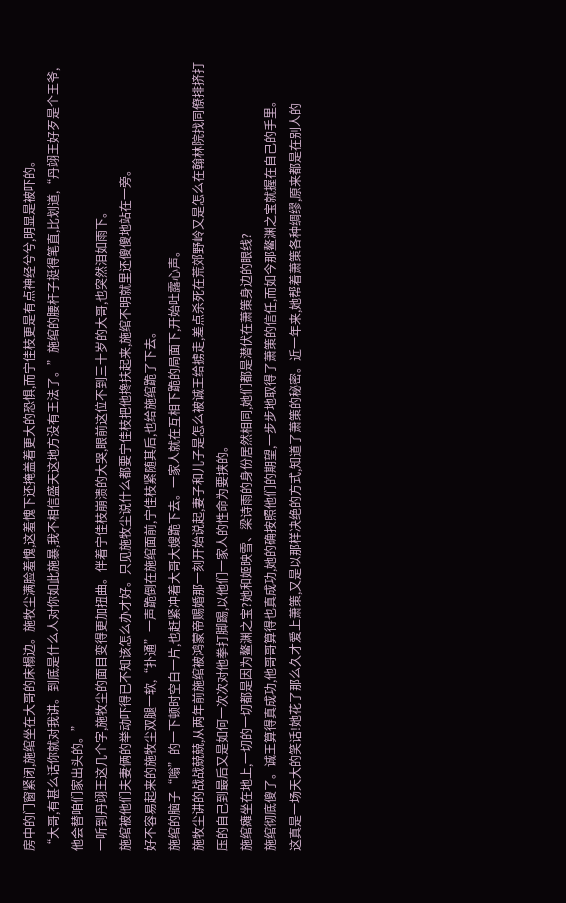房中的门窗紧闭,施绾坐在大哥的床榻边。施牧尘满脸羞愧,这羞愧下还掩盖着更大的恐惧,而宁佳枝更是有点神经兮兮,明显是被吓的。
“大哥,有甚么话你就对我讲。到底是什么人对你如此施暴,我不相信盛天这地方没有王法了。”施绾的腰杆子挺得笔直,比划道,“丹翊王好歹是个王爷,他会替咱们家出头的。”
一听到丹翊王这几个字,施牧尘的面目变得更加扭曲。伴着宁佳枝崩溃的大哭,眼前这位不到三十岁的大哥,也突然泪如雨下。
施绾被他们夫妻俩的举动吓得已不知该怎么办才好。只见施牧尘说什么都要宁佳枝把他搀扶起来,施绾不明就里还傻傻地站在一旁。
好不容易起来的施牧尘双腿一软,“扑通”一声跪倒在施绾面前,宁佳枝紧随其后,也给施绾跪了下去。
施绾的脑子“嗡”的一下顿时空白一片,也赶紧冲着大哥大嫂跪下去。一家人就在互相下跪的局面下,开始吐露心声。
施牧尘讲的战战兢兢,从两年前施绾被鸿蒙帝赐婚那一刻开始说起,妻子和儿子是怎么被诚王给掳走,差点杀死在荒郊野岭又是怎么在翰林院找同僚排挤打压的自己到最后又是如何一次次对他拳打脚踢,以他们一家人的性命为要挟的。
施绾瘫坐在地上,一切的一切都是因为鳌渊之宝?她和姬映雪、梁诗雨的身份居然相同,她们都是潜伏在萧策身边的眼线?
施绾彻底傻了。诚王算得真成功,他哥哥算得也真成功,她的确按照他们的期望,一步步地取得了萧策的信任,而如今那鳌渊之宝就握在自己的手里。
这真是一场天大的笑话!她花了那么久才爱上萧策,又是以那样决绝的方式,知道了萧策的秘密。近一年来,她帮着萧策各种绸缪,原来都是在别人的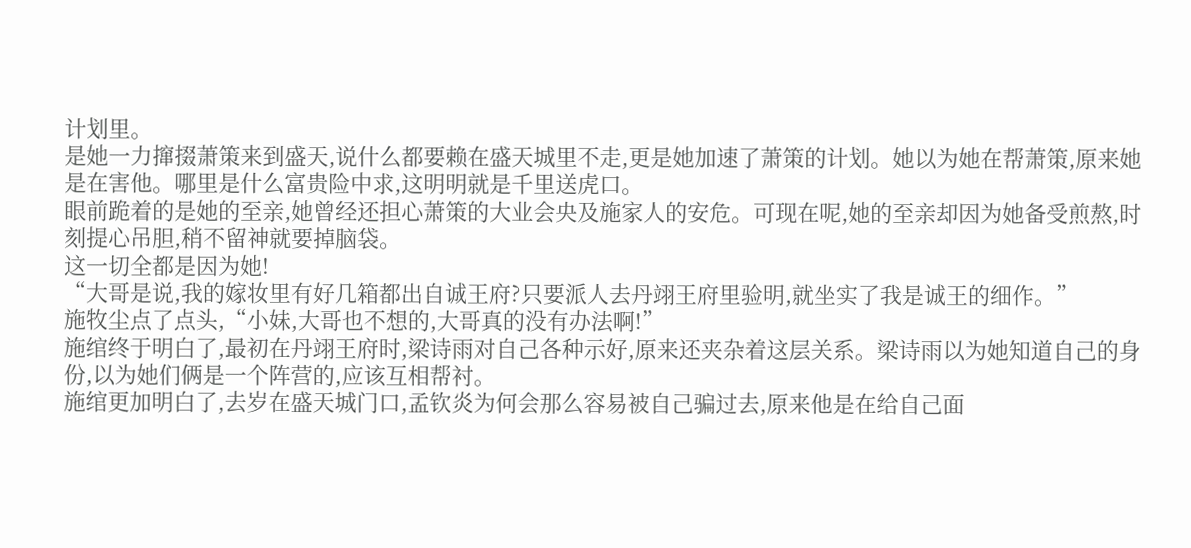计划里。
是她一力撺掇萧策来到盛天,说什么都要赖在盛天城里不走,更是她加速了萧策的计划。她以为她在帮萧策,原来她是在害他。哪里是什么富贵险中求,这明明就是千里送虎口。
眼前跪着的是她的至亲,她曾经还担心萧策的大业会央及施家人的安危。可现在呢,她的至亲却因为她备受煎熬,时刻提心吊胆,稍不留神就要掉脑袋。
这一切全都是因为她!
“大哥是说,我的嫁妆里有好几箱都出自诚王府?只要派人去丹翊王府里验明,就坐实了我是诚王的细作。”
施牧尘点了点头,“小妹,大哥也不想的,大哥真的没有办法啊!”
施绾终于明白了,最初在丹翊王府时,梁诗雨对自己各种示好,原来还夹杂着这层关系。梁诗雨以为她知道自己的身份,以为她们俩是一个阵营的,应该互相帮衬。
施绾更加明白了,去岁在盛天城门口,孟钦炎为何会那么容易被自己骗过去,原来他是在给自己面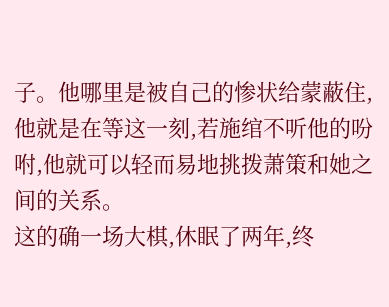子。他哪里是被自己的惨状给蒙蔽住,他就是在等这一刻,若施绾不听他的吩咐,他就可以轻而易地挑拨萧策和她之间的关系。
这的确一场大棋,休眠了两年,终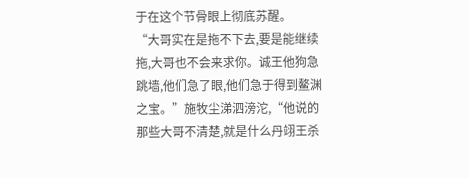于在这个节骨眼上彻底苏醒。
“大哥实在是拖不下去,要是能继续拖,大哥也不会来求你。诚王他狗急跳墙,他们急了眼,他们急于得到鳌渊之宝。”施牧尘涕泗滂沱,“他说的那些大哥不清楚,就是什么丹翊王杀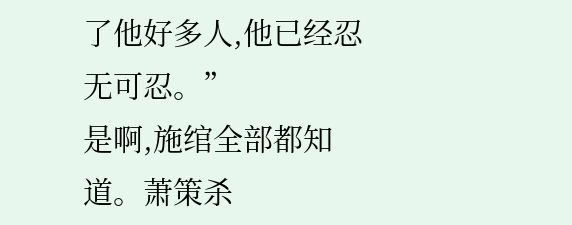了他好多人,他已经忍无可忍。”
是啊,施绾全部都知道。萧策杀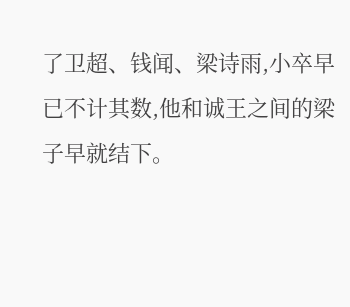了卫超、钱闻、梁诗雨,小卒早已不计其数,他和诚王之间的梁子早就结下。